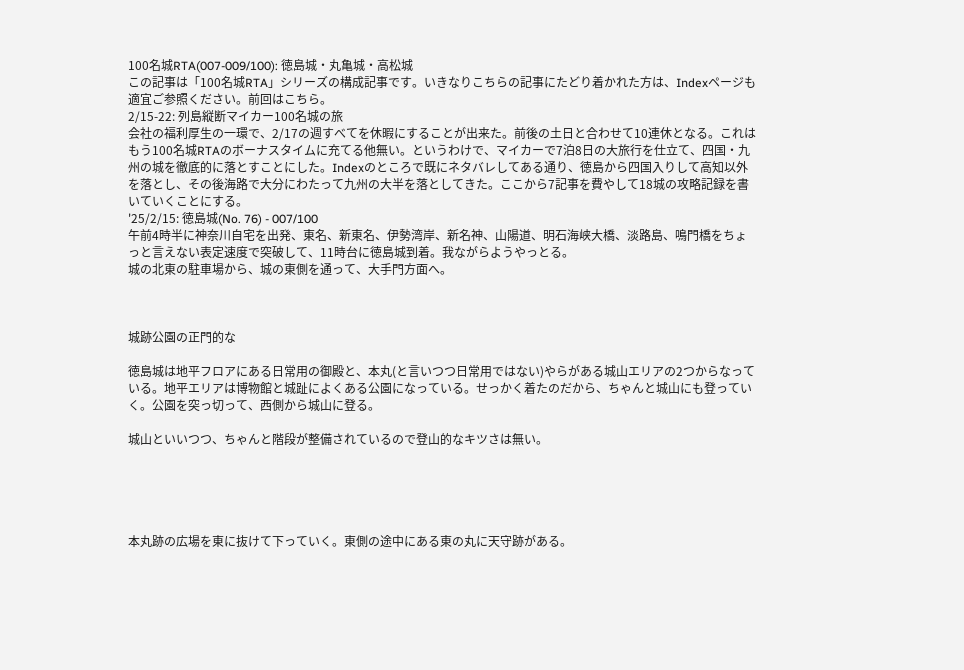100名城RTA(007-009/100): 徳島城・丸亀城・高松城
この記事は「100名城RTA」シリーズの構成記事です。いきなりこちらの記事にたどり着かれた方は、Indexページも適宜ご参照ください。前回はこちら。
2/15-22: 列島縦断マイカー100名城の旅
会社の福利厚生の一環で、2/17の週すべてを休暇にすることが出来た。前後の土日と合わせて10連休となる。これはもう100名城RTAのボーナスタイムに充てる他無い。というわけで、マイカーで7泊8日の大旅行を仕立て、四国・九州の城を徹底的に落とすことにした。Indexのところで既にネタバレしてある通り、徳島から四国入りして高知以外を落とし、その後海路で大分にわたって九州の大半を落としてきた。ここから7記事を費やして18城の攻略記録を書いていくことにする。
'25/2/15: 徳島城(No. 76) - 007/100
午前4時半に神奈川自宅を出発、東名、新東名、伊勢湾岸、新名神、山陽道、明石海峡大橋、淡路島、鳴門橋をちょっと言えない表定速度で突破して、11時台に徳島城到着。我ながらようやっとる。
城の北東の駐車場から、城の東側を通って、大手門方面へ。



城跡公園の正門的な

徳島城は地平フロアにある日常用の御殿と、本丸(と言いつつ日常用ではない)やらがある城山エリアの2つからなっている。地平エリアは博物館と城趾によくある公園になっている。せっかく着たのだから、ちゃんと城山にも登っていく。公園を突っ切って、西側から城山に登る。

城山といいつつ、ちゃんと階段が整備されているので登山的なキツさは無い。





本丸跡の広場を東に抜けて下っていく。東側の途中にある東の丸に天守跡がある。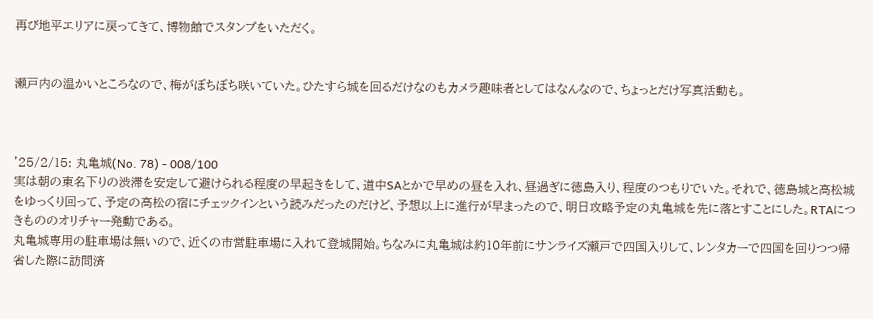再び地平エリアに戻ってきて、博物館でスタンプをいただく。


瀬戸内の温かいところなので、梅がぼちぼち咲いていた。ひたすら城を回るだけなのもカメラ趣味者としてはなんなので、ちょっとだけ写真活動も。



'25/2/15: 丸亀城(No. 78) - 008/100
実は朝の東名下りの渋滞を安定して避けられる程度の早起きをして、道中SAとかで早めの昼を入れ、昼過ぎに徳島入り、程度のつもりでいた。それで、徳島城と高松城をゆっくり回って、予定の高松の宿にチェックインという読みだったのだけど、予想以上に進行が早まったので、明日攻略予定の丸亀城を先に落とすことにした。RTAにつきもののオリチャー発動である。
丸亀城専用の駐車場は無いので、近くの市営駐車場に入れて登城開始。ちなみに丸亀城は約10年前にサンライズ瀬戸で四国入りして、レンタカーで四国を回りつつ帰省した際に訪問済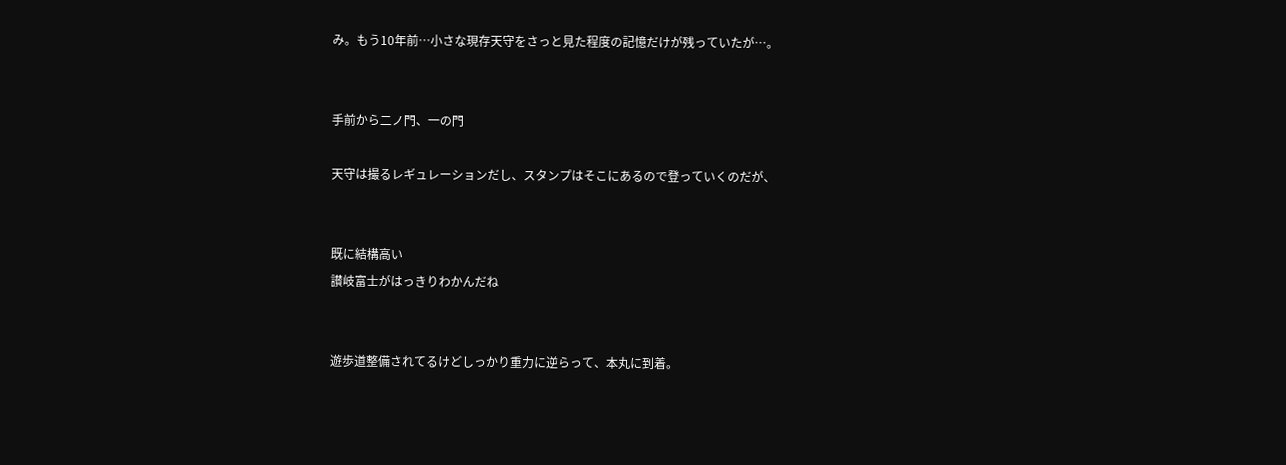み。もう10年前…小さな現存天守をさっと見た程度の記憶だけが残っていたが…。


手前から二ノ門、一の門

天守は撮るレギュレーションだし、スタンプはそこにあるので登っていくのだが、


既に結構高い
讃岐富士がはっきりわかんだね


遊歩道整備されてるけどしっかり重力に逆らって、本丸に到着。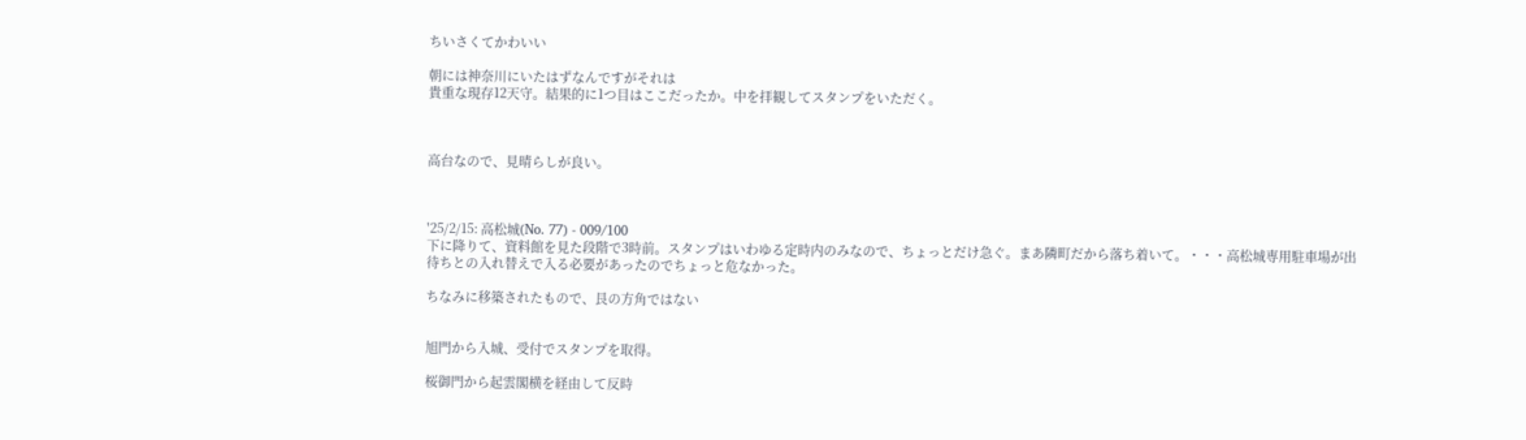ちいさくてかわいい

朝には神奈川にいたはずなんですがそれは
貴重な現存12天守。結果的に1つ目はここだったか。中を拝観してスタンプをいただく。



高台なので、見晴らしが良い。



'25/2/15: 高松城(No. 77) - 009/100
下に降りて、資料館を見た段階で3時前。スタンプはいわゆる定時内のみなので、ちょっとだけ急ぐ。まあ隣町だから落ち着いて。・・・高松城専用駐車場が出待ちとの入れ替えで入る必要があったのでちょっと危なかった。

ちなみに移築されたもので、艮の方角ではない


旭門から入城、受付でスタンプを取得。

桜御門から起雲閣横を経由して反時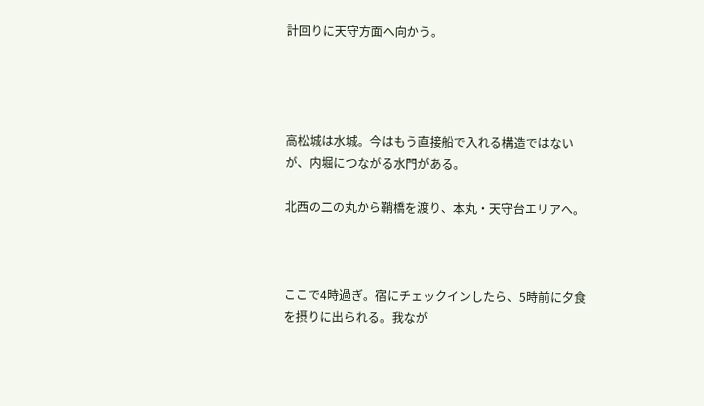計回りに天守方面へ向かう。




高松城は水城。今はもう直接船で入れる構造ではないが、内堀につながる水門がある。

北西の二の丸から鞘橋を渡り、本丸・天守台エリアへ。



ここで4時過ぎ。宿にチェックインしたら、5時前に夕食を摂りに出られる。我なが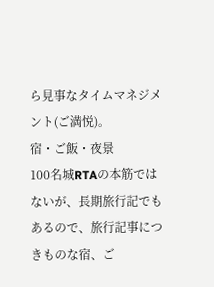ら見事なタイムマネジメント(ご満悦)。
宿・ご飯・夜景
100名城RTAの本筋ではないが、長期旅行記でもあるので、旅行記事につきものな宿、ご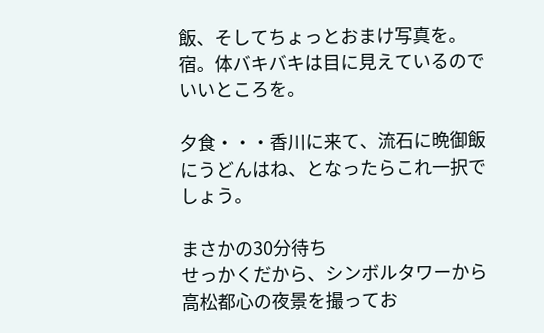飯、そしてちょっとおまけ写真を。
宿。体バキバキは目に見えているのでいいところを。

夕食・・・香川に来て、流石に晩御飯にうどんはね、となったらこれ一択でしょう。

まさかの30分待ち
せっかくだから、シンボルタワーから高松都心の夜景を撮ってお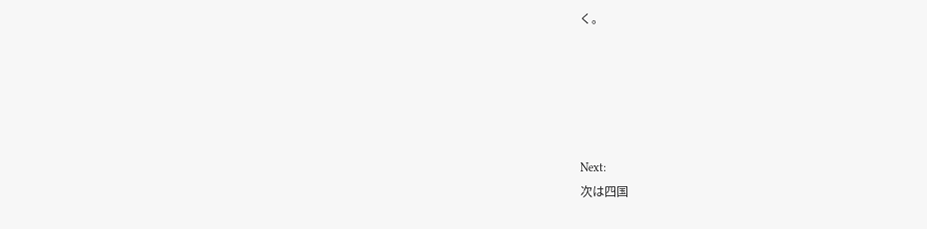く。





Next:
次は四国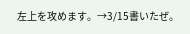左上を攻めます。→3/15書いたぜ。